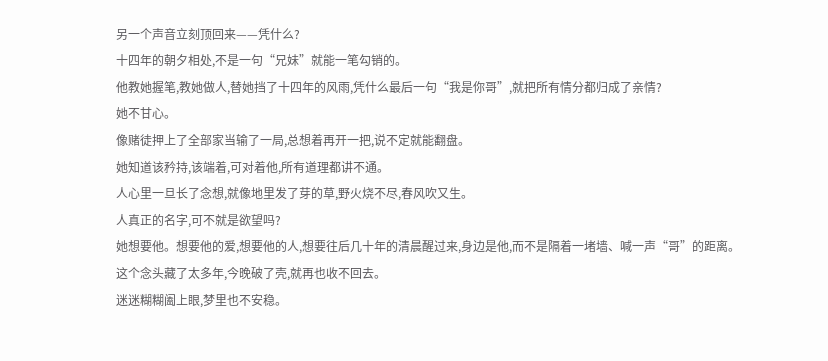另一个声音立刻顶回来——凭什么?
十四年的朝夕相处,不是一句“兄妹”就能一笔勾销的。
他教她握笔,教她做人,替她挡了十四年的风雨,凭什么最后一句“我是你哥”,就把所有情分都归成了亲情?
她不甘心。
像赌徒押上了全部家当输了一局,总想着再开一把,说不定就能翻盘。
她知道该矜持,该端着,可对着他,所有道理都讲不通。
人心里一旦长了念想,就像地里发了芽的草,野火烧不尽,春风吹又生。
人真正的名字,可不就是欲望吗?
她想要他。想要他的爱,想要他的人,想要往后几十年的清晨醒过来,身边是他,而不是隔着一堵墙、喊一声“哥”的距离。
这个念头藏了太多年,今晚破了壳,就再也收不回去。
迷迷糊糊阖上眼,梦里也不安稳。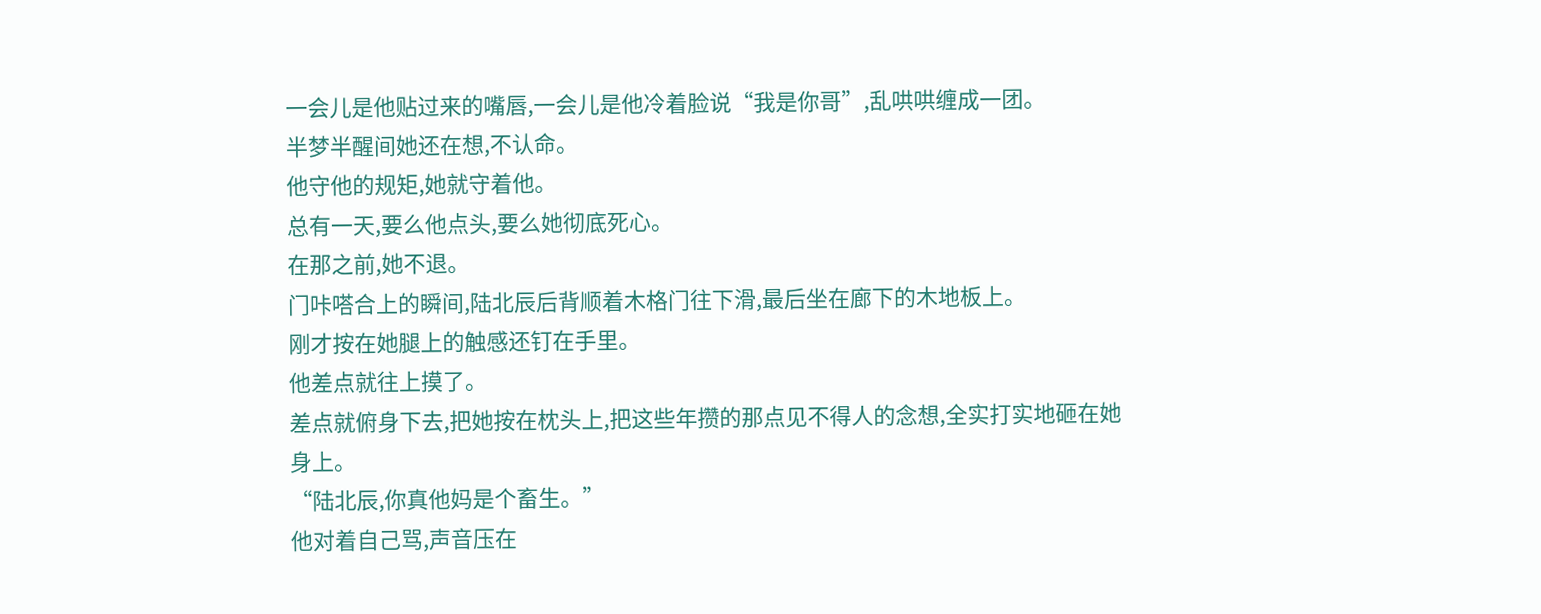一会儿是他贴过来的嘴唇,一会儿是他冷着脸说“我是你哥”,乱哄哄缠成一团。
半梦半醒间她还在想,不认命。
他守他的规矩,她就守着他。
总有一天,要么他点头,要么她彻底死心。
在那之前,她不退。
门咔嗒合上的瞬间,陆北辰后背顺着木格门往下滑,最后坐在廊下的木地板上。
刚才按在她腿上的触感还钉在手里。
他差点就往上摸了。
差点就俯身下去,把她按在枕头上,把这些年攒的那点见不得人的念想,全实打实地砸在她身上。
“陆北辰,你真他妈是个畜生。”
他对着自己骂,声音压在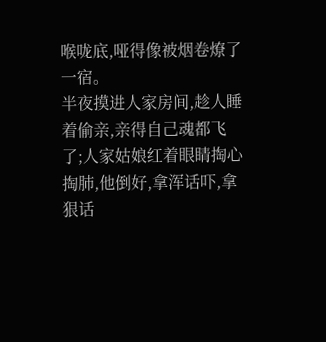喉咙底,哑得像被烟卷燎了一宿。
半夜摸进人家房间,趁人睡着偷亲,亲得自己魂都飞了;人家姑娘红着眼睛掏心掏肺,他倒好,拿浑话吓,拿狠话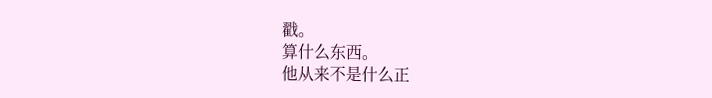戳。
算什么东西。
他从来不是什么正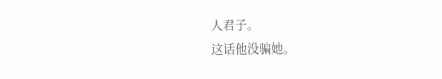人君子。
这话他没骗她。